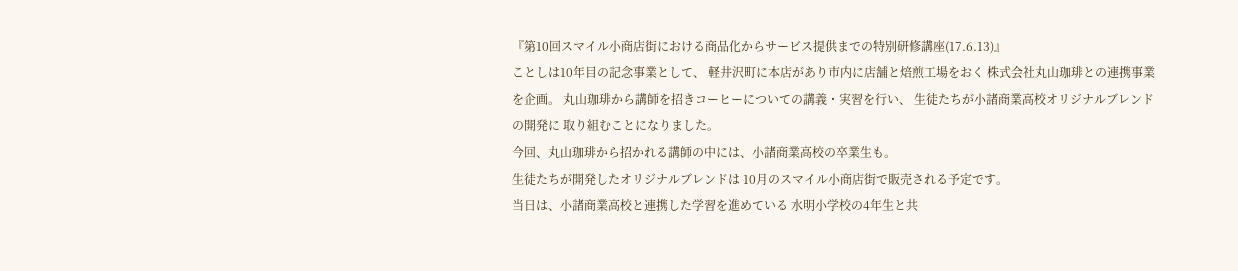『第10回スマイル小商店街における商品化からサービス提供までの特別研修講座(17.6.13)』
ことしは10年目の記念事業として、 軽井沢町に本店があり市内に店舗と焙煎工場をおく 株式会社丸山珈琲との連携事業を企画。 丸山珈琲から講師を招きコーヒーについての講義・実習を行い、 生徒たちが小諸商業高校オリジナルブレンドの開発に 取り組むことになりました。
今回、丸山珈琲から招かれる講師の中には、小諸商業高校の卒業生も。
生徒たちが開発したオリジナルブレンドは 10月のスマイル小商店街で販売される予定です。
当日は、小諸商業高校と連携した学習を進めている 水明小学校の4年生と共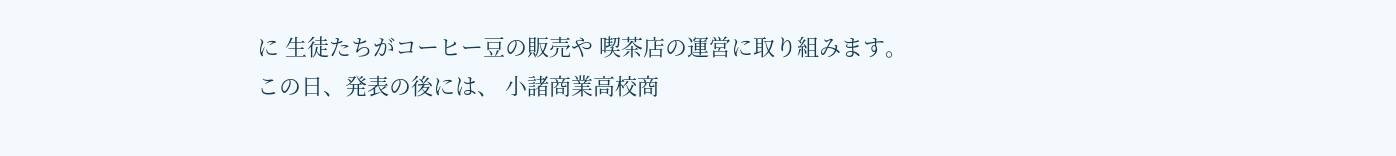に 生徒たちがコーヒー豆の販売や 喫茶店の運営に取り組みます。
この日、発表の後には、 小諸商業高校商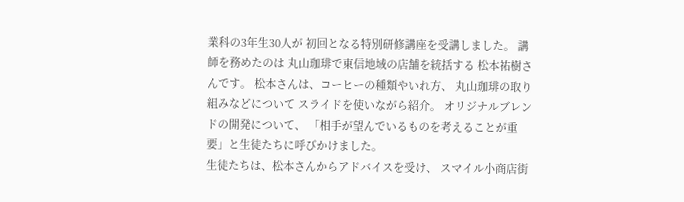業科の3年生30人が 初回となる特別研修講座を受講しました。 講師を務めたのは 丸山珈琲で東信地域の店舗を統括する 松本祐樹さんです。 松本さんは、コーヒーの種類やいれ方、 丸山珈琲の取り組みなどについて スライドを使いながら紹介。 オリジナルブレンドの開発について、 「相手が望んでいるものを考えることが重要」と生徒たちに呼びかけました。
生徒たちは、松本さんからアドバイスを受け、 スマイル小商店街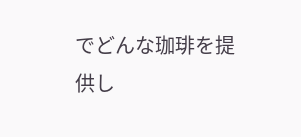でどんな珈琲を提供し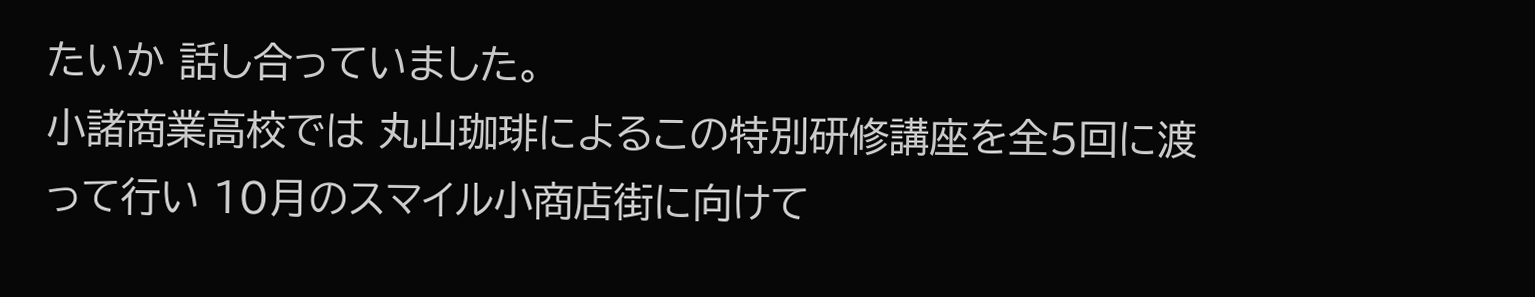たいか 話し合っていました。
小諸商業高校では 丸山珈琲によるこの特別研修講座を全5回に渡って行い 10月のスマイル小商店街に向けて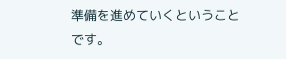準備を進めていくということです。